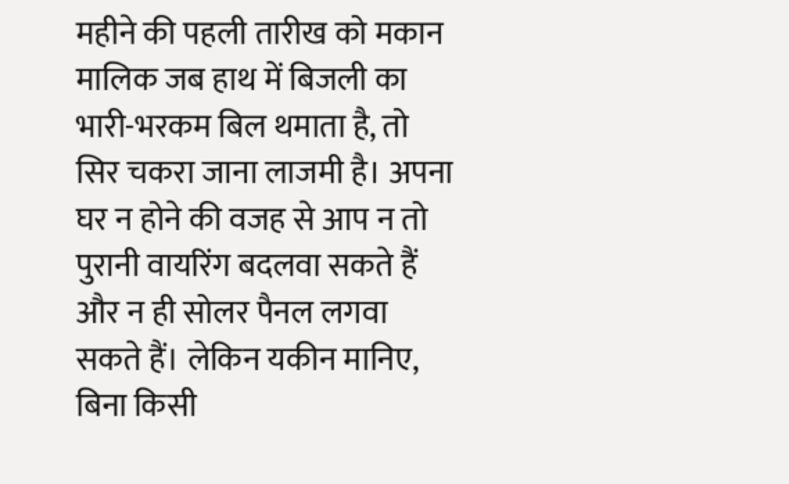महीने की पहली तारीख को मकान मालिक जब हाथ में बिजली का भारी-भरकम बिल थमाता है, तो सिर चकरा जाना लाजमी है। अपना घर न होने की वजह से आप न तो पुरानी वायरिंग बदलवा सकते हैं और न ही सोलर पैनल लगवा सकते हैं। लेकिन यकीन मानिए, बिना किसी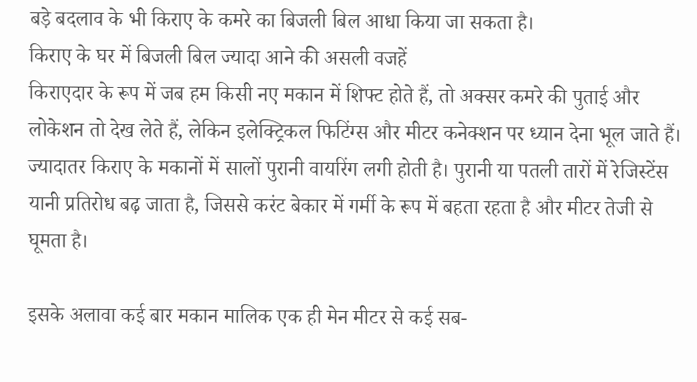बड़े बदलाव के भी किराए के कमरे का बिजली बिल आधा किया जा सकता है।
किराए के घर में बिजली बिल ज्यादा आने की असली वजहें
किराएदार के रूप में जब हम किसी नए मकान में शिफ्ट होते हैं, तो अक्सर कमरे की पुताई और लोकेशन तो देख लेते हैं, लेकिन इलेक्ट्रिकल फिटिंग्स और मीटर कनेक्शन पर ध्यान देना भूल जाते हैं। ज्यादातर किराए के मकानों में सालों पुरानी वायरिंग लगी होती है। पुरानी या पतली तारों में रेजिस्टेंस यानी प्रतिरोध बढ़ जाता है, जिससे करंट बेकार में गर्मी के रूप में बहता रहता है और मीटर तेजी से घूमता है।

इसके अलावा कई बार मकान मालिक एक ही मेन मीटर से कई सब-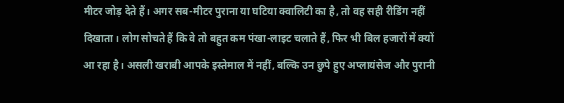मीटर जोड़ देते हैं। अगर सब-मीटर पुराना या घटिया क्वालिटी का है, तो वह सही रीडिंग नहीं दिखाता। लोग सोचते हैं कि वे तो बहुत कम पंखा-लाइट चलाते हैं, फिर भी बिल हजारों में क्यों आ रहा है। असली खराबी आपके इस्तेमाल में नहीं, बल्कि उन छुपे हुए अप्लायंसेज और पुरानी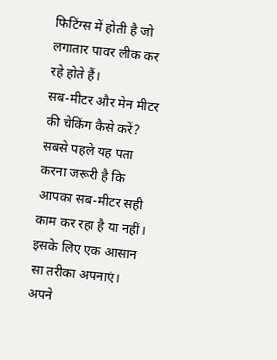फिटिंग्स में होती है जो लगातार पावर लीक कर रहे होते हैं।
सब-मीटर और मेन मीटर की चेकिंग कैसे करें?
सबसे पहले यह पता करना जरूरी है कि आपका सब-मीटर सही काम कर रहा है या नहीं। इसके लिए एक आसान सा तरीका अपनाएं। अपने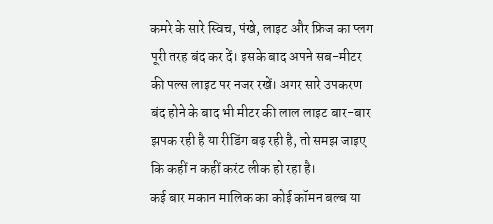कमरे के सारे स्विच, पंखे, लाइट और फ्रिज का प्लग पूरी तरह बंद कर दें। इसके बाद अपने सब-मीटर की पल्स लाइट पर नजर रखें। अगर सारे उपकरण बंद होने के बाद भी मीटर की लाल लाइट बार-बार झपक रही है या रीडिंग बढ़ रही है, तो समझ जाइए कि कहीं न कहीं करंट लीक हो रहा है।
कई बार मकान मालिक का कोई कॉमन बल्ब या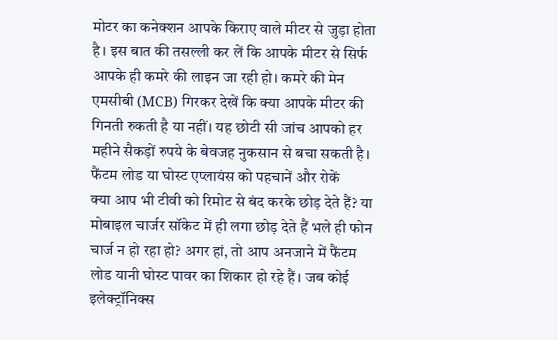मोटर का कनेक्शन आपके किराए वाले मीटर से जुड़ा होता है। इस बात की तसल्ली कर लें कि आपके मीटर से सिर्फ आपके ही कमरे की लाइन जा रही हो। कमरे की मेन एमसीबी (MCB) गिरकर देखें कि क्या आपके मीटर की गिनती रुकती है या नहीं। यह छोटी सी जांच आपको हर महीने सैकड़ों रुपये के बेवजह नुकसान से बचा सकती है।
फैंटम लोड या घोस्ट एप्लायंस को पहचानें और रोकें
क्या आप भी टीवी को रिमोट से बंद करके छोड़ देते हैं? या मोबाइल चार्जर सॉकेट में ही लगा छोड़ देते हैं भले ही फोन चार्ज न हो रहा हो? अगर हां, तो आप अनजाने में फैंटम लोड यानी घोस्ट पावर का शिकार हो रहे हैं। जब कोई इलेक्ट्रॉनिक्स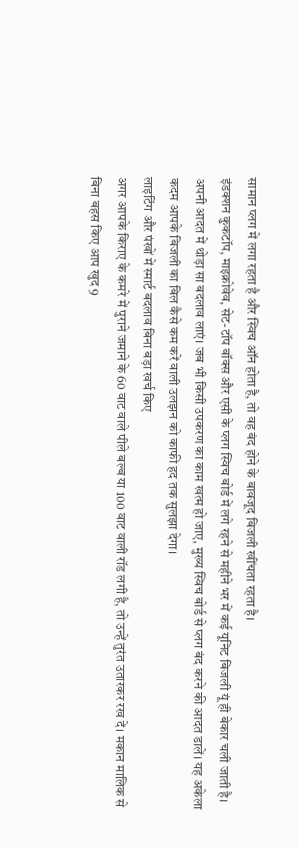सामान प्लग में लगा रहता है और स्विच ऑन होता है, तो वह बंद होने के बावजूद बिजली खींचता रहता है।
इंडक्शन कुकटॉप, माइक्रोवेव, सेट-टॉप बॉक्स और एसी के प्लग स्विच बोर्ड में लगे रहने से महीने भर में कई यूनिट बिजली यूं ही बेकार चली जाती है। अपनी आदत में थोड़ा सा बदलाव लाएं। जब भी किसी उपकरण का काम खत्म हो जाए, मुख्य स्विच बोर्ड से प्लग बंद करने की आदत डालें। यह अकेला कदम आपके बिजली का बिल कैसे कम करें वाली उलझन को काफी हद तक सुलझा देगा।
लाइटिंग और पंखों में स्मार्ट बदलाव बिना बड़ा खर्च किए
अगर आपके किराए के कमरे में पुराने जमाने के 60 वाट वाले पीले बल्ब या 100 वाट वाली रॉड लगी है, तो उन्हें तुरंत उतारकर रख दें। मकान मालिक से बिना बहस किए आप खुद 9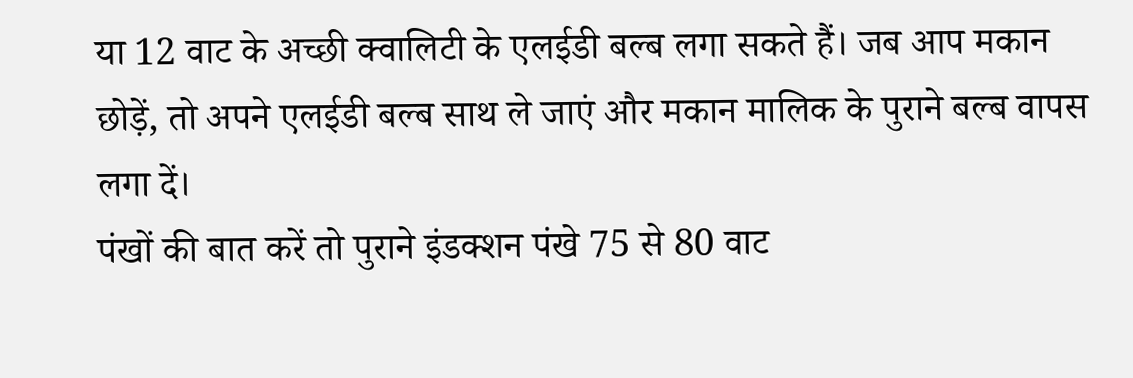या 12 वाट के अच्छी क्वालिटी के एलईडी बल्ब लगा सकते हैं। जब आप मकान छोड़ें, तो अपने एलईडी बल्ब साथ ले जाएं और मकान मालिक के पुराने बल्ब वापस लगा दें।
पंखों की बात करें तो पुराने इंडक्शन पंखे 75 से 80 वाट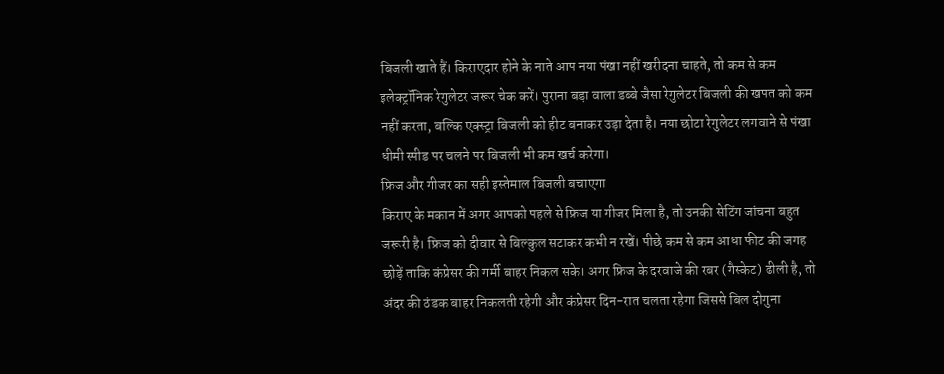बिजली खाते हैं। किराएदार होने के नाते आप नया पंखा नहीं खरीदना चाहते, तो कम से कम इलेक्ट्रॉनिक रेगुलेटर जरूर चेक करें। पुराना बड़ा वाला डब्बे जैसा रेगुलेटर बिजली की खपत को कम नहीं करता, बल्कि एक्स्ट्रा बिजली को हीट बनाकर उड़ा देता है। नया छोटा रेगुलेटर लगवाने से पंखा धीमी स्पीड पर चलने पर बिजली भी कम खर्च करेगा।
फ्रिज और गीजर का सही इस्तेमाल बिजली बचाएगा
किराए के मकान में अगर आपको पहले से फ्रिज या गीजर मिला है, तो उनकी सेटिंग जांचना बहुत जरूरी है। फ्रिज को दीवार से बिल्कुल सटाकर कभी न रखें। पीछे कम से कम आधा फीट की जगह छोड़ें ताकि कंप्रेसर की गर्मी बाहर निकल सके। अगर फ्रिज के दरवाजे की रबर (गैस्केट) ढीली है, तो अंदर की ठंडक बाहर निकलती रहेगी और कंप्रेसर दिन-रात चलता रहेगा जिससे बिल दोगुना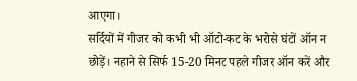आएगा।
सर्दियों में गीजर को कभी भी ऑटो-कट के भरोसे घंटों ऑन न छोड़ें। नहाने से सिर्फ 15-20 मिनट पहले गीजर ऑन करें और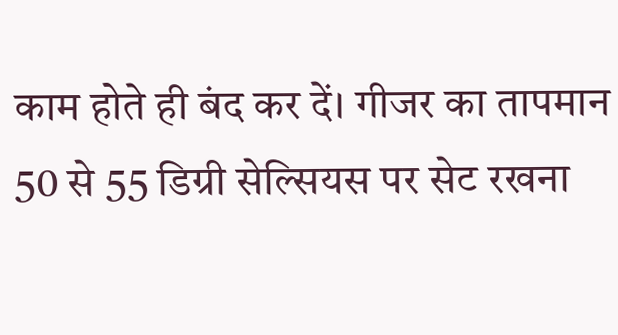काम होते ही बंद कर दें। गीजर का तापमान 50 से 55 डिग्री सेल्सियस पर सेट रखना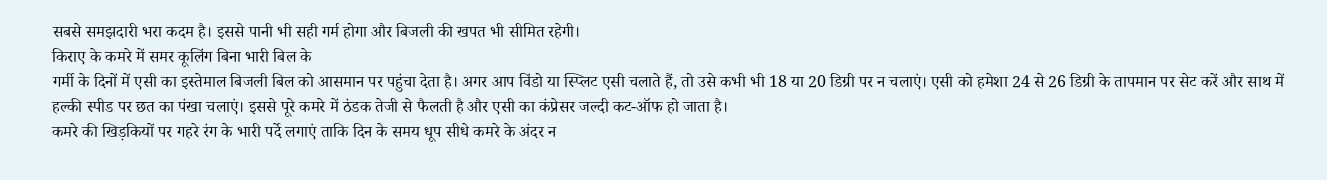सबसे समझदारी भरा कदम है। इससे पानी भी सही गर्म होगा और बिजली की खपत भी सीमित रहेगी।
किराए के कमरे में समर कूलिंग बिना भारी बिल के
गर्मी के दिनों में एसी का इस्तेमाल बिजली बिल को आसमान पर पहुंचा देता है। अगर आप विंडो या स्प्लिट एसी चलाते हैं, तो उसे कभी भी 18 या 20 डिग्री पर न चलाएं। एसी को हमेशा 24 से 26 डिग्री के तापमान पर सेट करें और साथ में हल्की स्पीड पर छत का पंखा चलाएं। इससे पूरे कमरे में ठंडक तेजी से फैलती है और एसी का कंप्रेसर जल्दी कट-ऑफ हो जाता है।
कमरे की खिड़कियों पर गहरे रंग के भारी पर्दे लगाएं ताकि दिन के समय धूप सीधे कमरे के अंदर न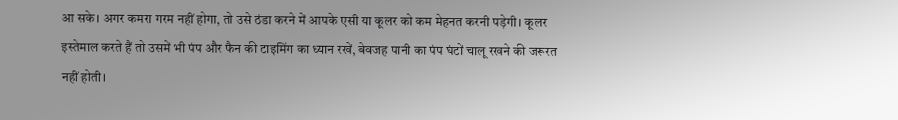आ सके। अगर कमरा गरम नहीं होगा, तो उसे ठंडा करने में आपके एसी या कूलर को कम मेहनत करनी पड़ेगी। कूलर इस्तेमाल करते हैं तो उसमें भी पंप और फैन की टाइमिंग का ध्यान रखें, बेवजह पानी का पंप घंटों चालू रखने की जरूरत नहीं होती।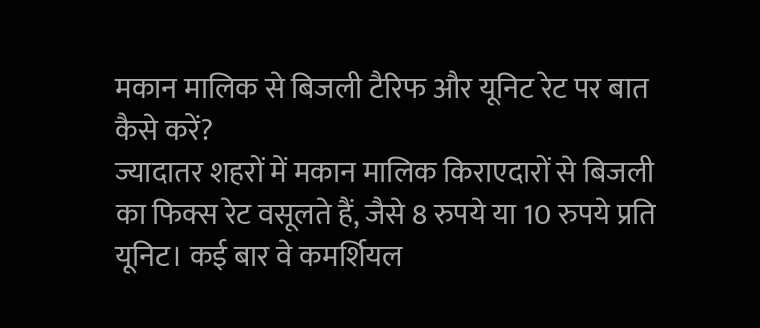मकान मालिक से बिजली टैरिफ और यूनिट रेट पर बात कैसे करें?
ज्यादातर शहरों में मकान मालिक किराएदारों से बिजली का फिक्स रेट वसूलते हैं, जैसे 8 रुपये या 10 रुपये प्रति यूनिट। कई बार वे कमर्शियल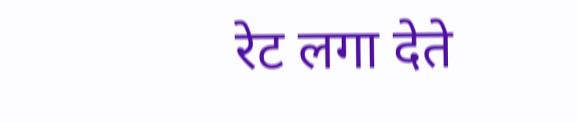रेट लगा देते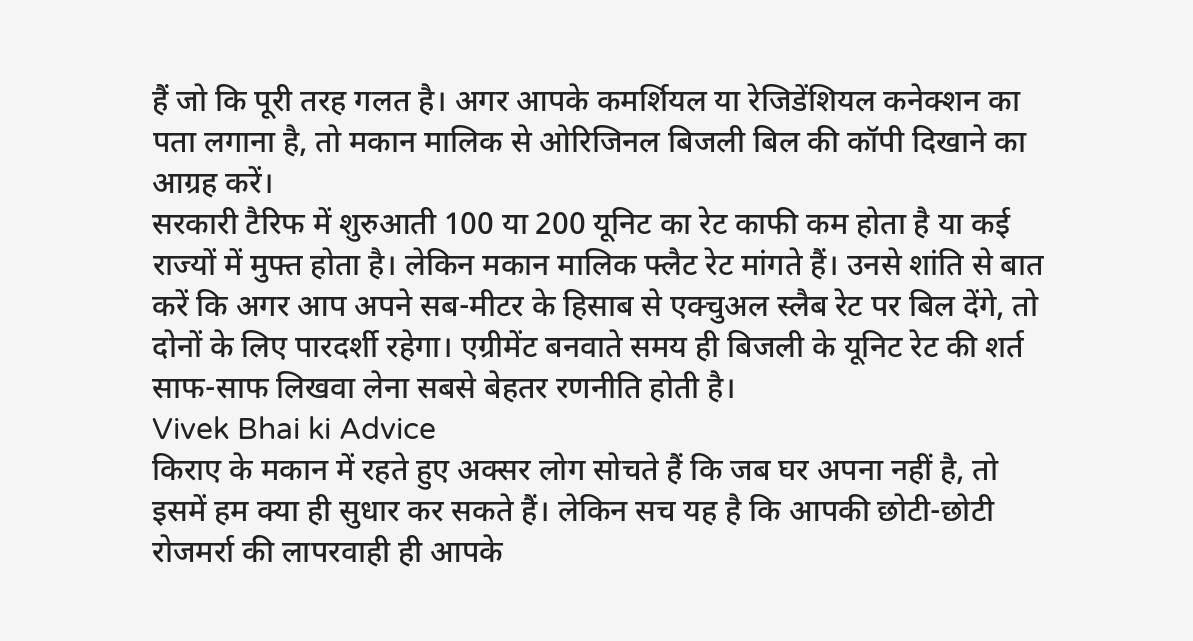हैं जो कि पूरी तरह गलत है। अगर आपके कमर्शियल या रेजिडेंशियल कनेक्शन का पता लगाना है, तो मकान मालिक से ओरिजिनल बिजली बिल की कॉपी दिखाने का आग्रह करें।
सरकारी टैरिफ में शुरुआती 100 या 200 यूनिट का रेट काफी कम होता है या कई राज्यों में मुफ्त होता है। लेकिन मकान मालिक फ्लैट रेट मांगते हैं। उनसे शांति से बात करें कि अगर आप अपने सब-मीटर के हिसाब से एक्चुअल स्लैब रेट पर बिल देंगे, तो दोनों के लिए पारदर्शी रहेगा। एग्रीमेंट बनवाते समय ही बिजली के यूनिट रेट की शर्त साफ-साफ लिखवा लेना सबसे बेहतर रणनीति होती है।
Vivek Bhai ki Advice
किराए के मकान में रहते हुए अक्सर लोग सोचते हैं कि जब घर अपना नहीं है, तो इसमें हम क्या ही सुधार कर सकते हैं। लेकिन सच यह है कि आपकी छोटी-छोटी रोजमर्रा की लापरवाही ही आपके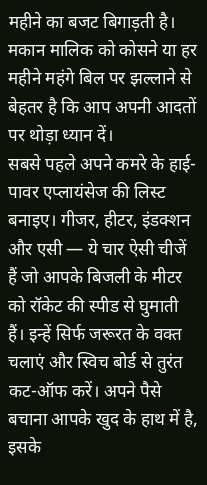महीने का बजट बिगाड़ती है। मकान मालिक को कोसने या हर महीने महंगे बिल पर झल्लाने से बेहतर है कि आप अपनी आदतों पर थोड़ा ध्यान दें।
सबसे पहले अपने कमरे के हाई-पावर एप्लायंसेज की लिस्ट बनाइए। गीजर, हीटर, इंडक्शन और एसी — ये चार ऐसी चीजें हैं जो आपके बिजली के मीटर को रॉकेट की स्पीड से घुमाती हैं। इन्हें सिर्फ जरूरत के वक्त चलाएं और स्विच बोर्ड से तुरंत कट-ऑफ करें। अपने पैसे बचाना आपके खुद के हाथ में है, इसके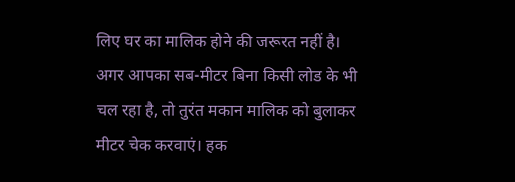लिए घर का मालिक होने की जरूरत नहीं है।
अगर आपका सब-मीटर बिना किसी लोड के भी चल रहा है, तो तुरंत मकान मालिक को बुलाकर मीटर चेक करवाएं। हक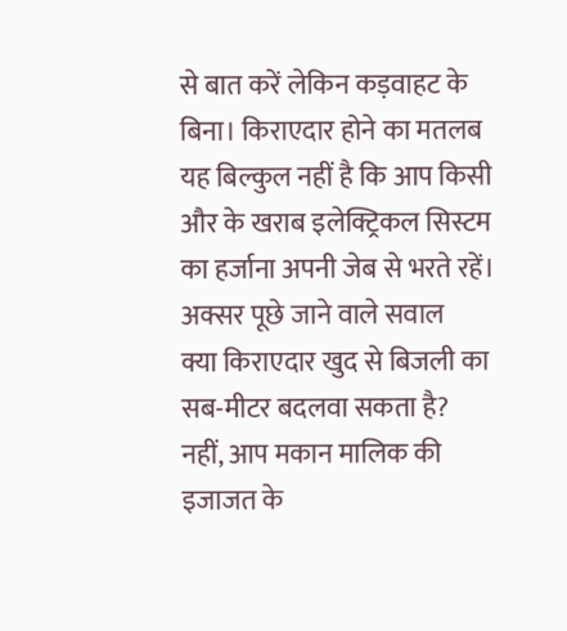से बात करें लेकिन कड़वाहट के बिना। किराएदार होने का मतलब यह बिल्कुल नहीं है कि आप किसी और के खराब इलेक्ट्रिकल सिस्टम का हर्जाना अपनी जेब से भरते रहें।
अक्सर पूछे जाने वाले सवाल
क्या किराएदार खुद से बिजली का सब-मीटर बदलवा सकता है?
नहीं, आप मकान मालिक की इजाजत के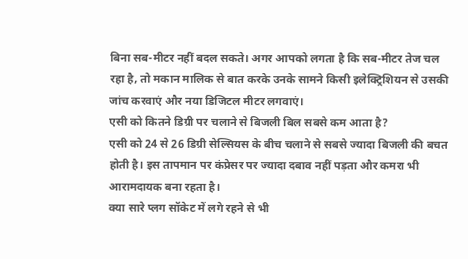बिना सब-मीटर नहीं बदल सकते। अगर आपको लगता है कि सब-मीटर तेज चल रहा है, तो मकान मालिक से बात करके उनके सामने किसी इलेक्ट्रिशियन से उसकी जांच करवाएं और नया डिजिटल मीटर लगवाएं।
एसी को कितने डिग्री पर चलाने से बिजली बिल सबसे कम आता है?
एसी को 24 से 26 डिग्री सेल्सियस के बीच चलाने से सबसे ज्यादा बिजली की बचत होती है। इस तापमान पर कंप्रेसर पर ज्यादा दबाव नहीं पड़ता और कमरा भी आरामदायक बना रहता है।
क्या सारे प्लग सॉकेट में लगे रहने से भी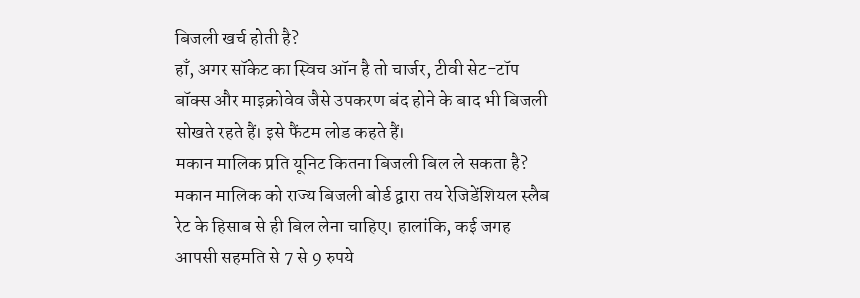बिजली खर्च होती है?
हाँ, अगर सॉकेट का स्विच ऑन है तो चार्जर, टीवी सेट-टॉप बॉक्स और माइक्रोवेव जैसे उपकरण बंद होने के बाद भी बिजली सोखते रहते हैं। इसे फैंटम लोड कहते हैं।
मकान मालिक प्रति यूनिट कितना बिजली बिल ले सकता है?
मकान मालिक को राज्य बिजली बोर्ड द्वारा तय रेजिडेंशियल स्लैब रेट के हिसाब से ही बिल लेना चाहिए। हालांकि, कई जगह आपसी सहमति से 7 से 9 रुपये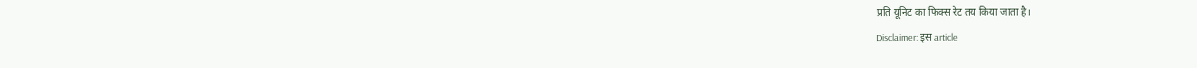प्रति यूनिट का फिक्स रेट तय किया जाता है।
Disclaimer: इस article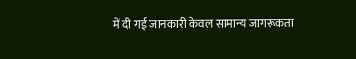में दी गई जानकारी केवल सामान्य जागरूकता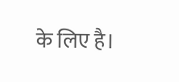के लिए है।